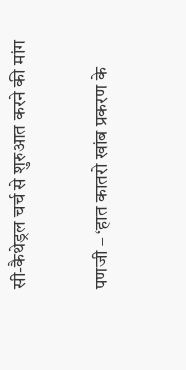सी-कैथेड्रल चर्च से शुरुआत करने की मांग

पणजी – ‘हात कातरो खांब प्रकरण के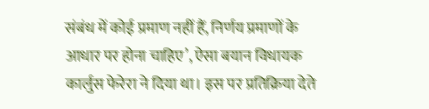संबंध में कोई प्रमाण नहीं हैं, निर्णय प्रमाणों के आधार पर होना चाहिए’, ऐसा बयान विधायक कार्लुस फेरेरा ने दिया था। इस पर प्रतिक्रिया देते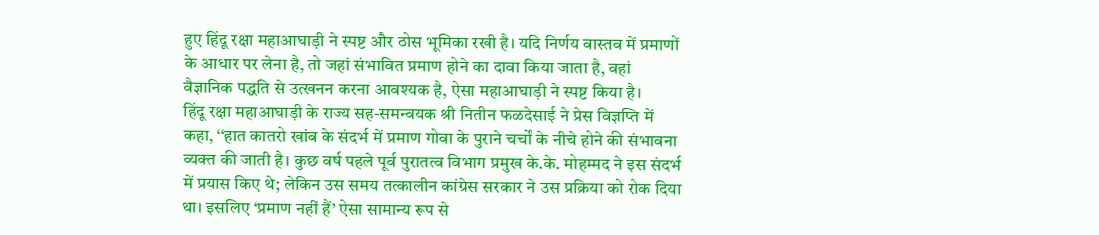हुए हिंदू रक्षा महाआघाड़ी ने स्पष्ट और ठोस भूमिका रखी है। यदि निर्णय वास्तव में प्रमाणों के आधार पर लेना है, तो जहां संभावित प्रमाण होने का दावा किया जाता है, वहां वैज्ञानिक पद्धति से उत्खनन करना आवश्यक है, ऐसा महाआघाड़ी ने स्पष्ट किया है।
हिंदू रक्षा महाआघाड़ी के राज्य सह-समन्वयक श्री नितीन फळदेसाई ने प्रेस विज्ञप्ति में कहा, ‘‘हात कातरो खांब के संदर्भ में प्रमाण गोवा के पुराने चर्चों के नीचे होने की संभावना व्यक्त की जाती है। कुछ वर्ष पहले पूर्व पुरातत्व विभाग प्रमुख के.के. मोहम्मद ने इस संदर्भ में प्रयास किए थे; लेकिन उस समय तत्कालीन कांग्रेस सरकार ने उस प्रक्रिया को रोक दिया था। इसलिए ‘प्रमाण नहीं हैं’ ऐसा सामान्य रूप से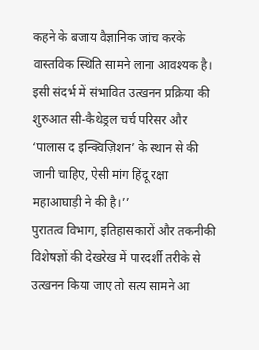कहने के बजाय वैज्ञानिक जांच करके वास्तविक स्थिति सामने लाना आवश्यक है। इसी संदर्भ में संभावित उत्खनन प्रक्रिया की शुरुआत सी-कैथेड्रल चर्च परिसर और ‘पालास द इन्क्विज़िशन’ के स्थान से की जानी चाहिए, ऐसी मांग हिंदू रक्षा महाआघाड़ी ने की है।’’
पुरातत्व विभाग, इतिहासकारों और तकनीकी विशेषज्ञों की देखरेख में पारदर्शी तरीके से उत्खनन किया जाए तो सत्य सामने आ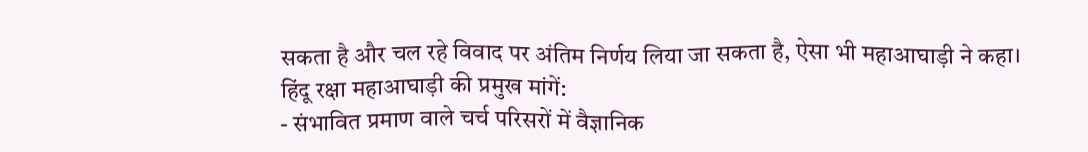सकता है और चल रहे विवाद पर अंतिम निर्णय लिया जा सकता है, ऐसा भी महाआघाड़ी ने कहा।
हिंदू रक्षा महाआघाड़ी की प्रमुख मांगें:
- संभावित प्रमाण वाले चर्च परिसरों में वैज्ञानिक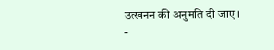उत्खनन की अनुमति दी जाए।
-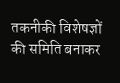तकनीकी विशेषज्ञों की समिति बनाकर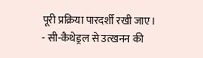पूरी प्रक्रिया पारदर्शी रखी जाए।
- सी-कैथेड्रल से उत्खनन की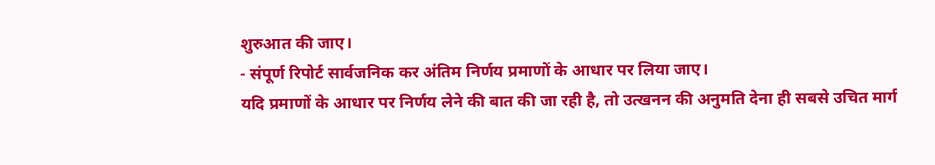शुरुआत की जाए।
- संपूर्ण रिपोर्ट सार्वजनिक कर अंतिम निर्णय प्रमाणों के आधार पर लिया जाए।
यदि प्रमाणों के आधार पर निर्णय लेने की बात की जा रही है, तो उत्खनन की अनुमति देना ही सबसे उचित मार्ग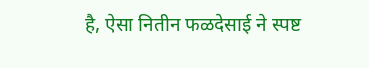है, ऐसा नितीन फळदेसाई ने स्पष्ट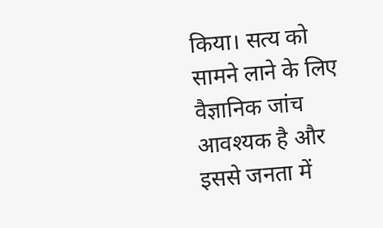किया। सत्य को सामने लाने के लिए वैज्ञानिक जांच आवश्यक है और इससे जनता में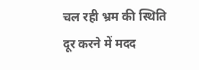चल रही भ्रम की स्थिति दूर करने में मदद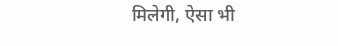मिलेगी, ऐसा भी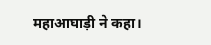महाआघाड़ी ने कहा।